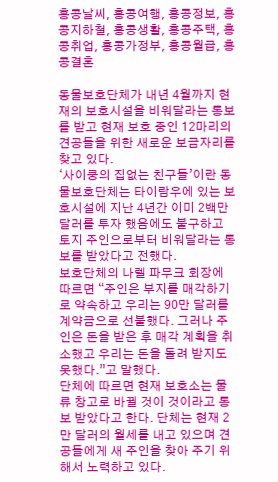홍콩날씨, 홍콩여행, 홍콩정보, 홍콩지하철, 홍콩생활, 홍콩주택, 홍콩취업, 홍콩가정부, 홍콩월급, 홍콩결혼

동물보호단체가 내년 4월까지 현재의 보호시설을 비워달라는 통보를 받고 현재 보호 중인 12마리의 견공들을 위한 새로운 보금자리를 찾고 있다.
‘사이쿵의 집없는 친구들’이란 동물보호단체는 타이람우에 있는 보호시설에 지난 4년간 이미 2백만달러를 투자 했음에도 불구하고 토지 주인으로부터 비워달라는 통보를 받았다고 전했다.
보호단체의 나렐 파무크 회장에 따르면 “주인은 부지를 매각하기로 약속하고 우리는 90만 달러를 계약금으로 선불했다. 그러나 주인은 돈을 받은 후 매각 계획을 취소했고 우리는 돈을 돌려 받지도 못했다.”고 말했다.
단체에 따르면 현재 보호소는 물류 창고로 바뀔 것이 것이라고 통보 받았다고 한다. 단체는 현재 2만 달러의 월세를 내고 있으며 견공들에게 새 주인을 찾아 주기 위해서 노력하고 있다.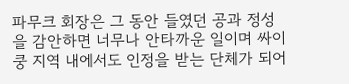파무크 회장은 그 동안 들였던 공과 정성을 감안하면 너무나 안타까운 일이며 싸이쿵 지역 내에서도 인정을 받는 단체가 되어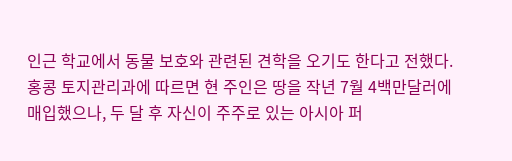인근 학교에서 동물 보호와 관련된 견학을 오기도 한다고 전했다.
홍콩 토지관리과에 따르면 현 주인은 땅을 작년 7월 4백만달러에 매입했으나, 두 달 후 자신이 주주로 있는 아시아 퍼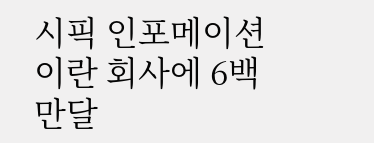시픽 인포메이션 이란 회사에 6백만달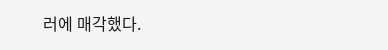러에 매각했다.